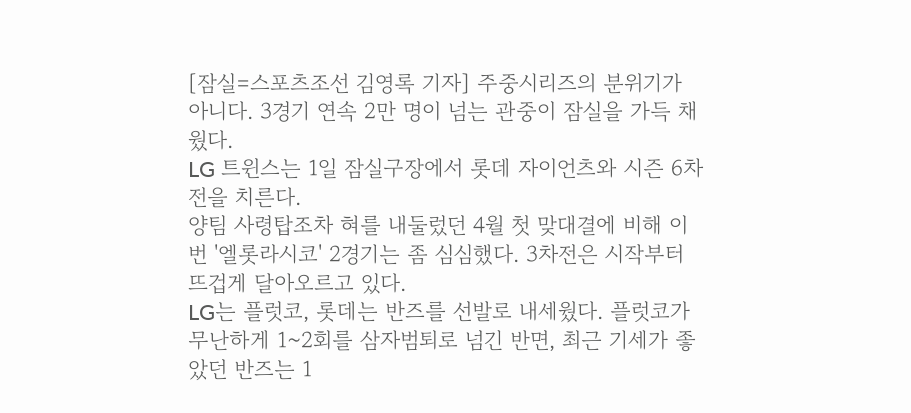[잠실=스포츠조선 김영록 기자] 주중시리즈의 분위기가 아니다. 3경기 연속 2만 명이 넘는 관중이 잠실을 가득 채웠다.
LG 트윈스는 1일 잠실구장에서 롯데 자이언츠와 시즌 6차전을 치른다.
양팀 사령탑조차 혀를 내둘렀던 4월 첫 맞대결에 비해 이번 '엘롯라시코' 2경기는 좀 심심했다. 3차전은 시작부터 뜨겁게 달아오르고 있다.
LG는 플럿코, 롯데는 반즈를 선발로 내세웠다. 플럿코가 무난하게 1~2회를 삼자범퇴로 넘긴 반면, 최근 기세가 좋았던 반즈는 1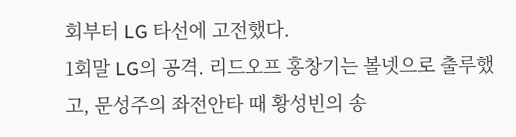회부터 LG 타선에 고전했다.
1회말 LG의 공격. 리드오프 홍창기는 볼넷으로 출루했고, 문성주의 좌전안타 때 황성빈의 송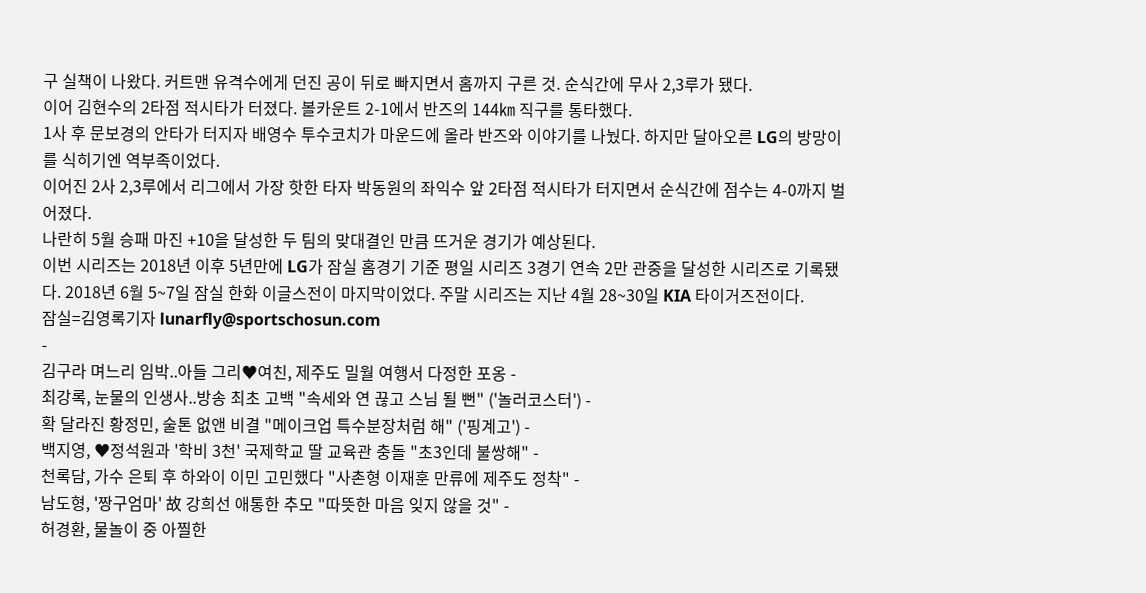구 실책이 나왔다. 커트맨 유격수에게 던진 공이 뒤로 빠지면서 홈까지 구른 것. 순식간에 무사 2,3루가 됐다.
이어 김현수의 2타점 적시타가 터졌다. 볼카운트 2-1에서 반즈의 144㎞ 직구를 통타했다.
1사 후 문보경의 안타가 터지자 배영수 투수코치가 마운드에 올라 반즈와 이야기를 나눴다. 하지만 달아오른 LG의 방망이를 식히기엔 역부족이었다.
이어진 2사 2,3루에서 리그에서 가장 핫한 타자 박동원의 좌익수 앞 2타점 적시타가 터지면서 순식간에 점수는 4-0까지 벌어졌다.
나란히 5월 승패 마진 +10을 달성한 두 팀의 맞대결인 만큼 뜨거운 경기가 예상된다.
이번 시리즈는 2018년 이후 5년만에 LG가 잠실 홈경기 기준 평일 시리즈 3경기 연속 2만 관중을 달성한 시리즈로 기록됐다. 2018년 6월 5~7일 잠실 한화 이글스전이 마지막이었다. 주말 시리즈는 지난 4월 28~30일 KIA 타이거즈전이다.
잠실=김영록기자 lunarfly@sportschosun.com
-
김구라 며느리 임박..아들 그리♥여친, 제주도 밀월 여행서 다정한 포옹 -
최강록, 눈물의 인생사..방송 최초 고백 "속세와 연 끊고 스님 될 뻔" ('놀러코스터') -
확 달라진 황정민, 술톤 없앤 비결 "메이크업 특수분장처럼 해" ('핑계고') -
백지영, ♥정석원과 '학비 3천' 국제학교 딸 교육관 충돌 "초3인데 불쌍해" -
천록담, 가수 은퇴 후 하와이 이민 고민했다 "사촌형 이재훈 만류에 제주도 정착" -
남도형, '짱구엄마' 故 강희선 애통한 추모 "따뜻한 마음 잊지 않을 것" -
허경환, 물놀이 중 아찔한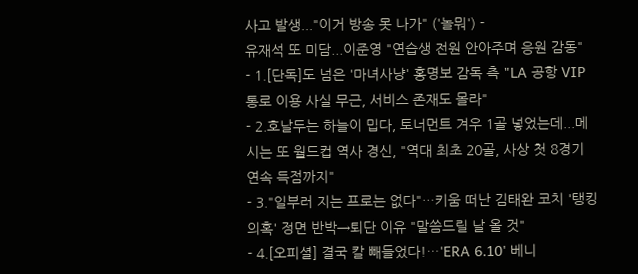사고 발생..."이거 방송 못 나가" ('놀뭐') -
유재석 또 미담...이준영 "연습생 전원 안아주며 응원 감동"
- 1.[단독]도 넘은 '마녀사냥' 홍명보 감독 측 "LA 공항 VIP 통로 이용 사실 무근, 서비스 존재도 몰라"
- 2.호날두는 하늘이 밉다, 토너먼트 겨우 1골 넣었는데...메시는 또 월드컵 역사 경신, "역대 최초 20골, 사상 첫 8경기 연속 득점까지"
- 3."일부러 지는 프로는 없다"…키움 떠난 김태완 코치 '탱킹 의혹' 정면 반박→퇴단 이유 "말씀드릴 날 올 것"
- 4.[오피셜] 결국 칼 빼들었다!…'ERA 6.10' 베니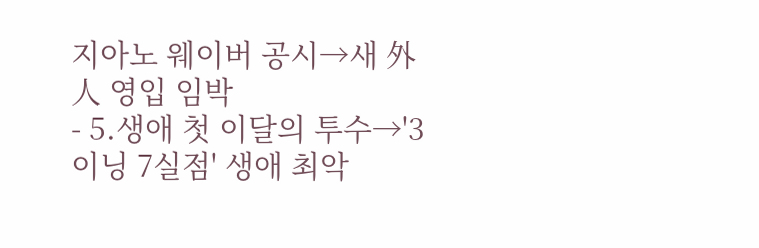지아노 웨이버 공시→새 外人 영입 임박
- 5.생애 첫 이달의 투수→'3이닝 7실점' 생애 최악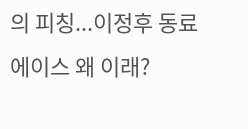의 피칭...이정후 동료 에이스 왜 이래?